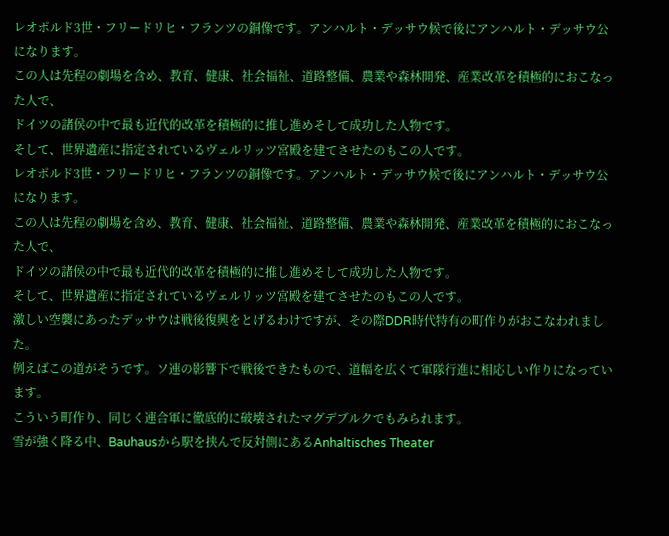レオポルド3世・フリードリヒ・フランツの銅像です。アンハルト・デッサウ候で後にアンハルト・デッサウ公になります。
この人は先程の劇場を含め、教育、健康、社会福祉、道路整備、農業や森林開発、産業改革を積極的におこなった人で、
ドイツの諸侯の中で最も近代的改革を積極的に推し進めそして成功した人物です。
そして、世界遺産に指定されているヴェルリッツ宮殿を建てさせたのもこの人です。
レオポルド3世・フリードリヒ・フランツの銅像です。アンハルト・デッサウ候で後にアンハルト・デッサウ公になります。
この人は先程の劇場を含め、教育、健康、社会福祉、道路整備、農業や森林開発、産業改革を積極的におこなった人で、
ドイツの諸侯の中で最も近代的改革を積極的に推し進めそして成功した人物です。
そして、世界遺産に指定されているヴェルリッツ宮殿を建てさせたのもこの人です。
激しい空襲にあったデッサウは戦後復興をとげるわけですが、その際DDR時代特有の町作りがおこなわれました。
例えばこの道がそうです。ソ連の影響下で戦後できたもので、道幅を広くて軍隊行進に相応しい作りになっています。
こういう町作り、同じく連合軍に徹底的に破壊されたマグデブルクでもみられます。
雪が強く降る中、Bauhausから駅を挟んで反対側にあるAnhaltisches Theater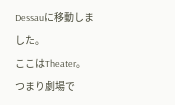Dessauに移動しました。
ここはTheater。つまり劇場で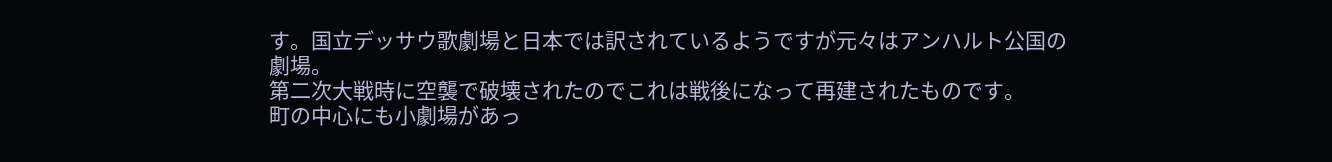す。国立デッサウ歌劇場と日本では訳されているようですが元々はアンハルト公国の劇場。
第二次大戦時に空襲で破壊されたのでこれは戦後になって再建されたものです。
町の中心にも小劇場があっ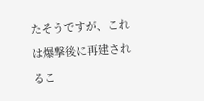たそうですが、これは爆撃後に再建されるこ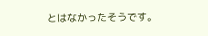とはなかったそうです。